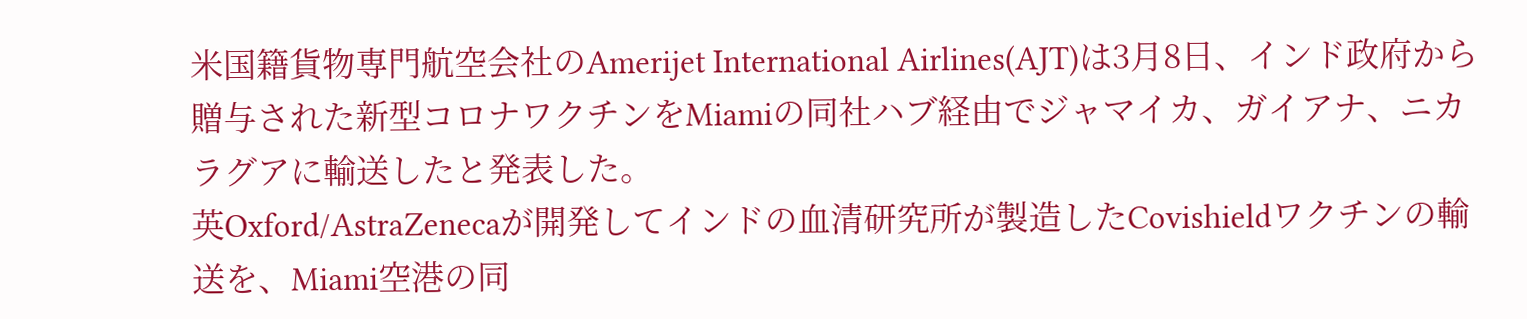米国籍貨物専門航空会社のAmerijet International Airlines(AJT)は3月8日、インド政府から贈与された新型コロナワクチンをMiamiの同社ハブ経由でジャマイカ、ガイアナ、ニカラグアに輸送したと発表した。
英Oxford/AstraZenecaが開発してインドの血清研究所が製造したCovishieldワクチンの輸送を、Miami空港の同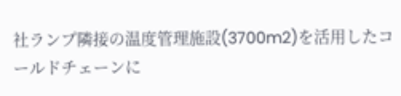社ランプ隣接の温度管理施設(3700m2)を活用したコールドチェーンに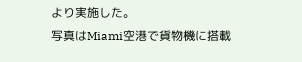より実施した。
写真はMiami空港で貨物機に搭載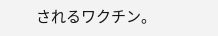されるワクチン。